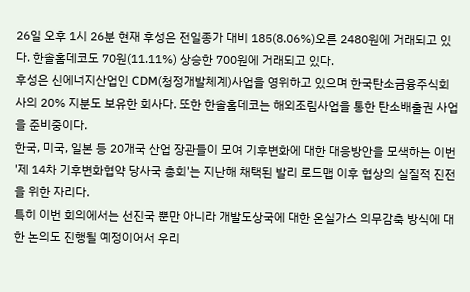26일 오후 1시 26분 현재 후성은 전일종가 대비 185(8.06%)오른 2480원에 거래되고 있다. 한솔홈데코도 70원(11.11%) 상승한 700원에 거래되고 있다.
후성은 신에너지산업인 CDM(청정개발체계)사업을 영위하고 있으며 한국탄소금융주식회사의 20% 지분도 보유한 회사다. 또한 한솔홈데코는 해외조림사업을 통한 탄소배출권 사업을 준비중이다.
한국, 미국, 일본 등 20개국 산업 장관들이 모여 기후변화에 대한 대응방안을 모색하는 이번 '제 14차 기후변화협약 당사국 총회'는 지난해 채택된 발리 로드맵 이후 협상의 실질적 진전을 위한 자리다.
특히 이번 회의에서는 선진국 뿐만 아니라 개발도상국에 대한 온실가스 의무감축 방식에 대한 논의도 진행될 예정이어서 우리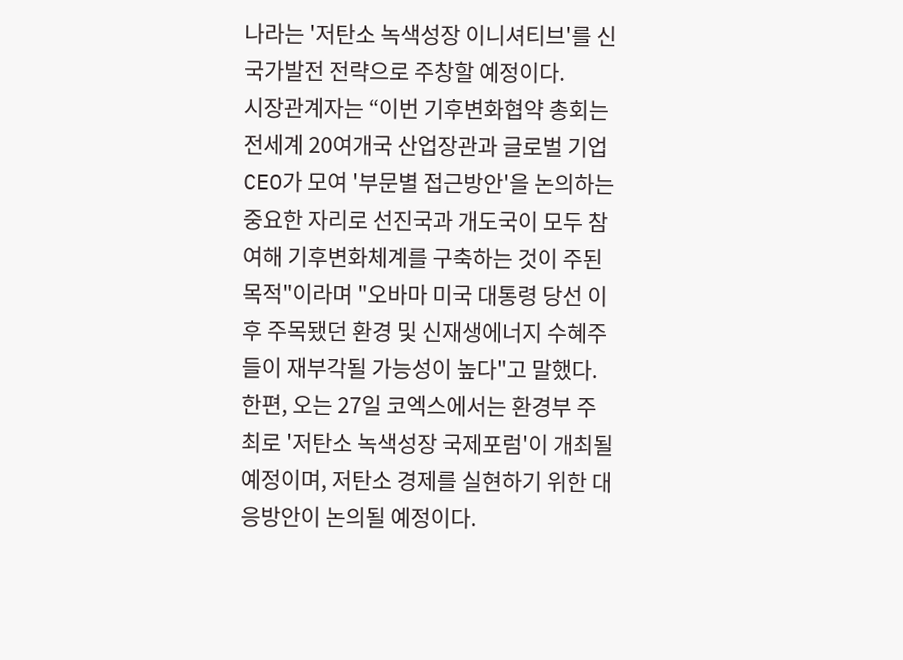나라는 '저탄소 녹색성장 이니셔티브'를 신 국가발전 전략으로 주창할 예정이다.
시장관계자는 “이번 기후변화협약 총회는 전세계 20여개국 산업장관과 글로벌 기업 CEO가 모여 '부문별 접근방안'을 논의하는 중요한 자리로 선진국과 개도국이 모두 참여해 기후변화체계를 구축하는 것이 주된 목적"이라며 "오바마 미국 대통령 당선 이후 주목됐던 환경 및 신재생에너지 수혜주들이 재부각될 가능성이 높다"고 말했다.
한편, 오는 27일 코엑스에서는 환경부 주최로 '저탄소 녹색성장 국제포럼'이 개최될 예정이며, 저탄소 경제를 실현하기 위한 대응방안이 논의될 예정이다.